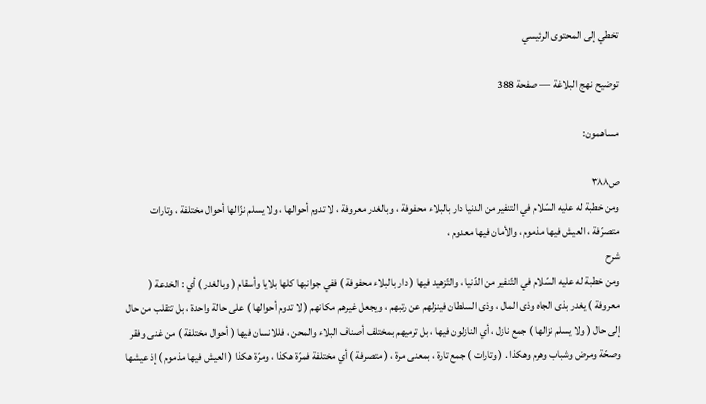تخطي إلى المحتوى الرئيسي

توضيح نهج البلاغة — صفحة 388

مساهمون:

ص٣٨٨
ومن خطبة له عليه السّلام في التنفير من الدنيا دار بالبلاء محفوفة ، وبالغدر معروفة ، لا تدوم أحوالها ، ولا يسلم نزّالها أحوال مختلفة ، وتارات متصرّفة ، العيش فيها مذموم ، والأمان فيها معدوم ،
شرح
ومن خطبة له عليه السّلام في التّنفير من الدّنيا ، والتّزهيد فيها ( دار بالبلاء محفوفة ) ففي جوانبها كلها بلايا وأسقام ( وبالغدر ) أي : الخدعة ( معروفة ) يغدر بذى الجاه وذى المال ، وذى السلطان فينزلهم عن رتبهم ، ويجعل غيرهم مكانهم ( لا تدوم أحوالها ) على حالة واحدة ، بل تتقلب من حال إلى حال ( ولا يسلم نزالها ) جمع نازل ، أي النازلون فيها ، بل ترميهم بمختلف أصناف البلاء والمحن ، فللانسان فيها ( أحوال مختلفة ) من غنى وفقر وصحّة ومرض وشباب وهرم وهكذا . ( وتارات ) جمع تارة ، بمعنى مرة ، ( متصرفة ) أي مختلفة فمرّة هكذا ، ومرّة هكذا ( العيش فيها مذموم ) إذ عيشها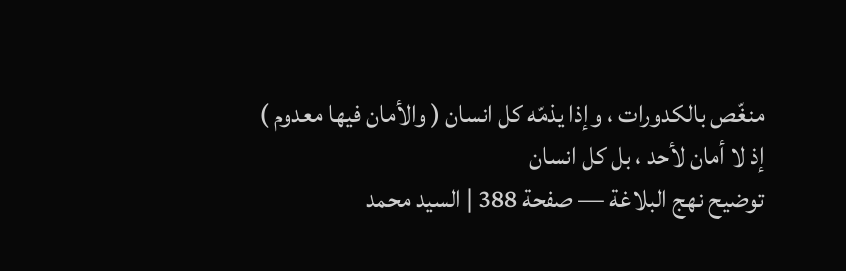منغّص بالكدورات ، وإذا يذمّه كل انسان ( والأمان فيها معدوم ) إذ لا أمان لأحد ، بل كل انسان
توضيح نهج البلاغة — صفحة 388 | السيد محمد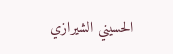الحسيني الشيرازي